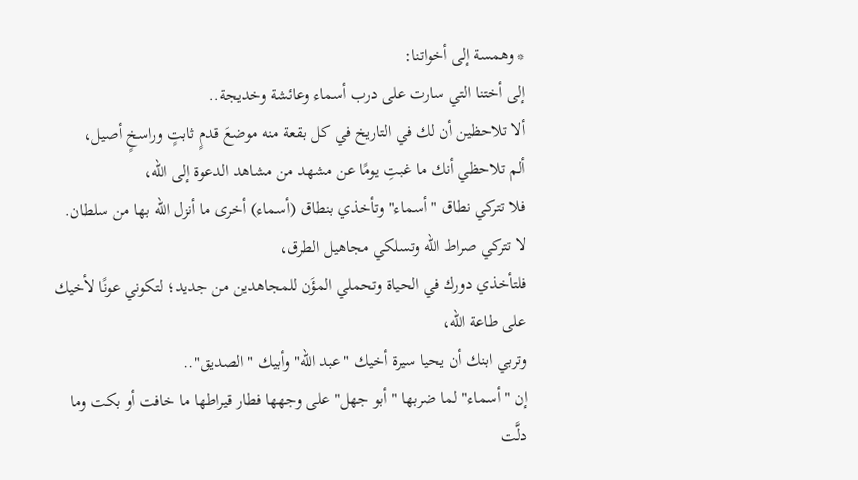* وهمسة إلى أخواتنا:
إلى أختنا التي سارت على درب أسماء وعائشة وخديجة..
ألا تلاحظين أن لك في التاريخ في كل بقعة منه موضعَ قدمٍ ثابتٍ وراسخٍ أصيل،
ألم تلاحظي أنك ما غبتِ يومًا عن مشهد من مشاهد الدعوة إلى الله،
فلا تتركي نطاق "أسماء" وتأخذي بنطاق (أسماء) أخرى ما أنزل الله بها من سلطان.
لا تتركي صراط الله وتسلكي مجاهيل الطرق،
فلتأخذي دورك في الحياة وتحملي المؤَن للمجاهدين من جديد؛ لتكوني عونًا لأخيك على طاعة الله،
وتربي ابنك أن يحيا سيرة أخيك "عبد الله" وأبيك "الصديق"..
إن "أسماء" لما ضربها "أبو جهل" على وجهها فطار قيراطها ما خافت أو بكت وما دلَّت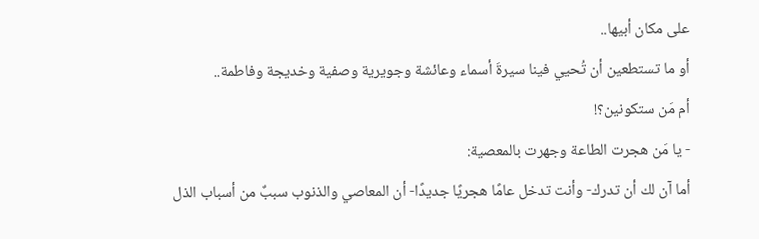على مكان أبيها..
أو ما تستطعين أن تُحيي فينا سيرةَ أسماء وعائشة وجويرية وصفية وخديجة وفاطمة..
أم مَن ستكونين؟!
- يا مَن هجرت الطاعة وجهرت بالمعصية:
أما آن لك أن تدرك- وأنت تدخل عامًا هجريًا جديدًا- أن المعاصي والذنوب سببٌ من أسباب الذل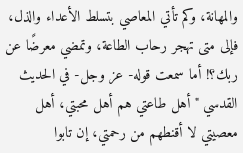والمهانة، وكم تأتي المعاصي بتسلط الأعداء والذل، فإلى متى تهجر رحاب الطاعة، وتمضي معرضًا عن ربك؟! أما سمعت قوله- عز وجل- في الحديث القدسي "أهل طاعتي هم أهل محبتي، أهل معصيتي لا أقنطهم من رحمتي، إن تابوا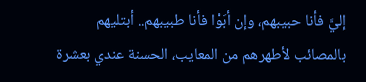إليَّ فأنا حبيبهم، وإن أبَوْا فأنا طبيبهم.. أبتليهم بالمصائب لأطهرهم من المعايب، الحسنة عندي بعشرة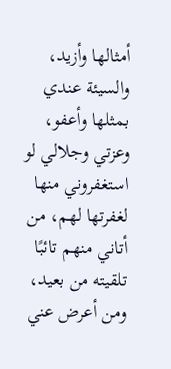أمثالها وأزيد، والسيئة عندي بمثلها وأعفو، وعزتي وجلالي لو استغفروني منها لغفرتها لهم، من أتاني منهم تائبًا تلقيته من بعيد، ومن أعرض عني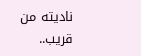ناديته من قريب..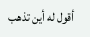أقول له أين تذهب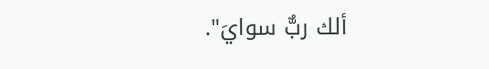ألك ربٌّ سوايَ".